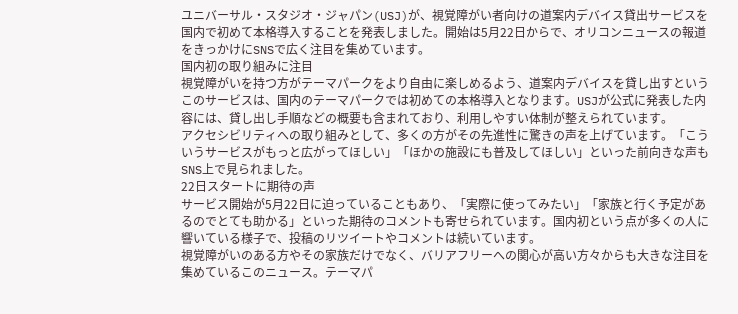ユニバーサル・スタジオ・ジャパン(USJ)が、視覚障がい者向けの道案内デバイス貸出サービスを国内で初めて本格導入することを発表しました。開始は5月22日からで、オリコンニュースの報道をきっかけにSNSで広く注目を集めています。
国内初の取り組みに注目
視覚障がいを持つ方がテーマパークをより自由に楽しめるよう、道案内デバイスを貸し出すというこのサービスは、国内のテーマパークでは初めての本格導入となります。USJが公式に発表した内容には、貸し出し手順などの概要も含まれており、利用しやすい体制が整えられています。
アクセシビリティへの取り組みとして、多くの方がその先進性に驚きの声を上げています。「こういうサービスがもっと広がってほしい」「ほかの施設にも普及してほしい」といった前向きな声もSNS上で見られました。
22日スタートに期待の声
サービス開始が5月22日に迫っていることもあり、「実際に使ってみたい」「家族と行く予定があるのでとても助かる」といった期待のコメントも寄せられています。国内初という点が多くの人に響いている様子で、投稿のリツイートやコメントは続いています。
視覚障がいのある方やその家族だけでなく、バリアフリーへの関心が高い方々からも大きな注目を集めているこのニュース。テーマパ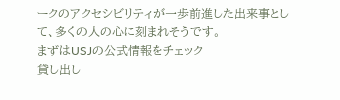ークのアクセシビリティが一歩前進した出来事として、多くの人の心に刻まれそうです。
まずはUSJの公式情報をチェック
貸し出し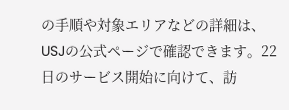の手順や対象エリアなどの詳細は、USJの公式ページで確認できます。22日のサービス開始に向けて、訪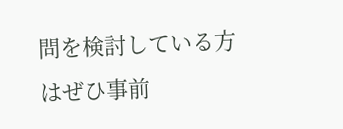問を検討している方はぜひ事前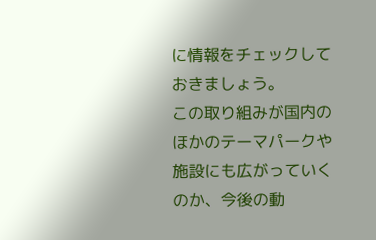に情報をチェックしておきましょう。
この取り組みが国内のほかのテーマパークや施設にも広がっていくのか、今後の動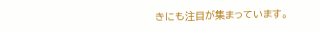きにも注目が集まっています。